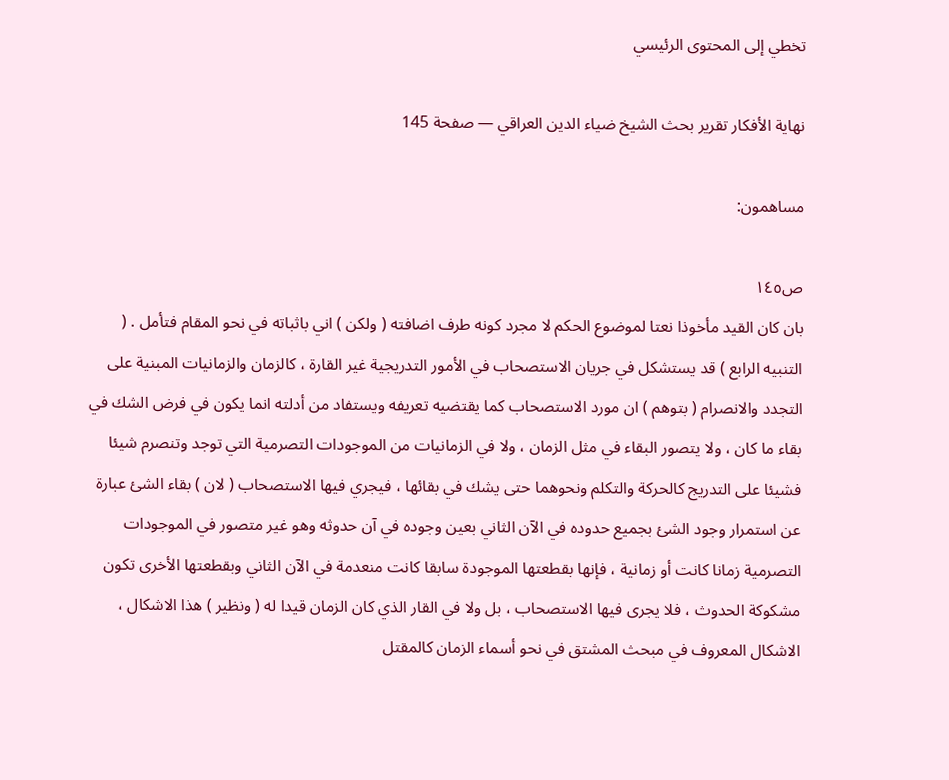تخطي إلى المحتوى الرئيسي

نهاية الأفكار تقرير بحث الشيخ ضياء الدين العراقي — صفحة 145

مساهمون:

ص١٤٥
بان كان القيد مأخوذا نعتا لموضوع الحكم لا مجرد كونه طرف اضافته ( ولكن ) اني باثباته في نحو المقام فتأمل . ( التنبيه الرابع ) قد يستشكل في جريان الاستصحاب في الأمور التدريجية غير القارة ، كالزمان والزمانيات المبنية على التجدد والانصرام ( بتوهم ) ان مورد الاستصحاب كما يقتضيه تعريفه ويستفاد من أدلته انما يكون في فرض الشك في بقاء ما كان ، ولا يتصور البقاء في مثل الزمان ، ولا في الزمانيات من الموجودات التصرمية التي توجد وتنصرم شيئا فشيئا على التدريج كالحركة والتكلم ونحوهما حتى يشك في بقائها ، فيجري فيها الاستصحاب ( لان ) بقاء الشئ عبارة عن استمرار وجود الشئ بجميع حدوده في الآن الثاني بعين وجوده في آن حدوثه وهو غير متصور في الموجودات التصرمية زمانا كانت أو زمانية ، فإنها بقطعتها الموجودة سابقا كانت منعدمة في الآن الثاني وبقطعتها الأخرى تكون مشكوكة الحدوث ، فلا يجرى فيها الاستصحاب ، بل ولا في القار الذي كان الزمان قيدا له ( ونظير ) هذا الاشكال ، الاشكال المعروف في مبحث المشتق في نحو أسماء الزمان كالمقتل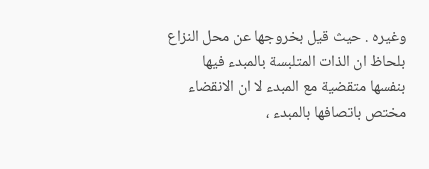وغيره . حيث قيل بخروجها عن محل النزاع بلحاظ ان الذات المتلبسة بالمبدء فيها بنفسها متقضية مع المبدء لا ان الانقضاء مختص باتصافها بالمبدء ،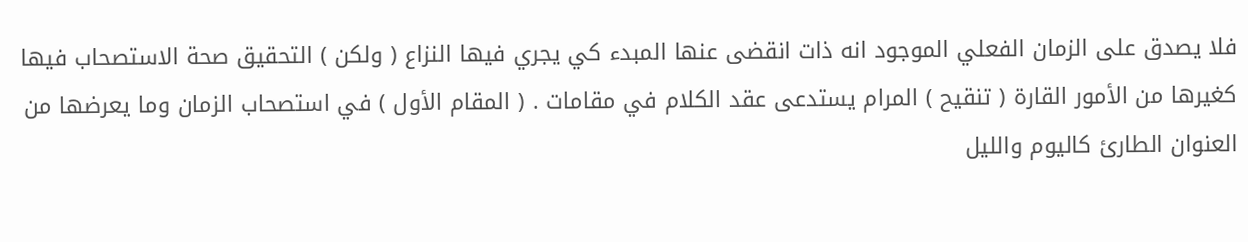فلا يصدق على الزمان الفعلي الموجود انه ذات انقضى عنها المبدء كي يجري فيها النزاع ( ولكن ) التحقيق صحة الاستصحاب فيها كغيرها من الأمور القارة ( تنقيح ) المرام يستدعى عقد الكلام في مقامات . ( المقام الأول ) في استصحاب الزمان وما يعرضها من العنوان الطارئ كاليوم والليل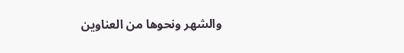والشهر ونحوها من العناوين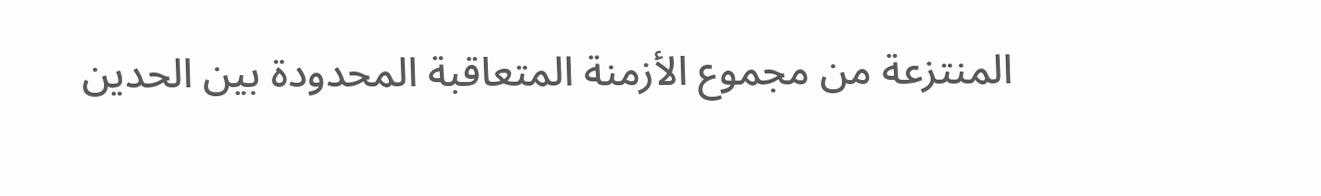المنتزعة من مجموع الأزمنة المتعاقبة المحدودة بين الحدين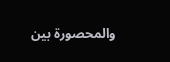والمحصورة بين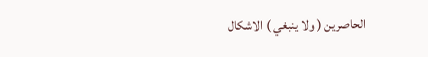الحاصرين ( ولا ينبغي ) الاشكال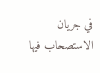في جريان الاستصحاب فيها